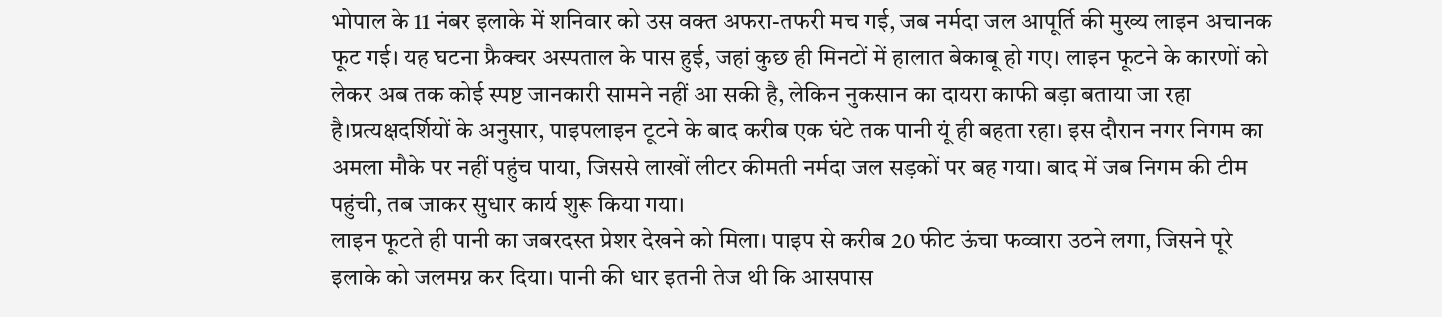भोपाल के 11 नंबर इलाके में शनिवार को उस वक्त अफरा-तफरी मच गई, जब नर्मदा जल आपूर्ति की मुख्य लाइन अचानक फूट गई। यह घटना फ्रैक्चर अस्पताल के पास हुई, जहां कुछ ही मिनटों में हालात बेकाबू हो गए। लाइन फूटने के कारणों को लेकर अब तक कोई स्पष्ट जानकारी सामने नहीं आ सकी है, लेकिन नुकसान का दायरा काफी बड़ा बताया जा रहा है।प्रत्यक्षदर्शियों के अनुसार, पाइपलाइन टूटने के बाद करीब एक घंटे तक पानी यूं ही बहता रहा। इस दौरान नगर निगम का अमला मौके पर नहीं पहुंच पाया, जिससे लाखों लीटर कीमती नर्मदा जल सड़कों पर बह गया। बाद में जब निगम की टीम पहुंची, तब जाकर सुधार कार्य शुरू किया गया।
लाइन फूटते ही पानी का जबरदस्त प्रेशर देखने को मिला। पाइप से करीब 20 फीट ऊंचा फव्वारा उठने लगा, जिसने पूरे इलाके को जलमग्न कर दिया। पानी की धार इतनी तेज थी कि आसपास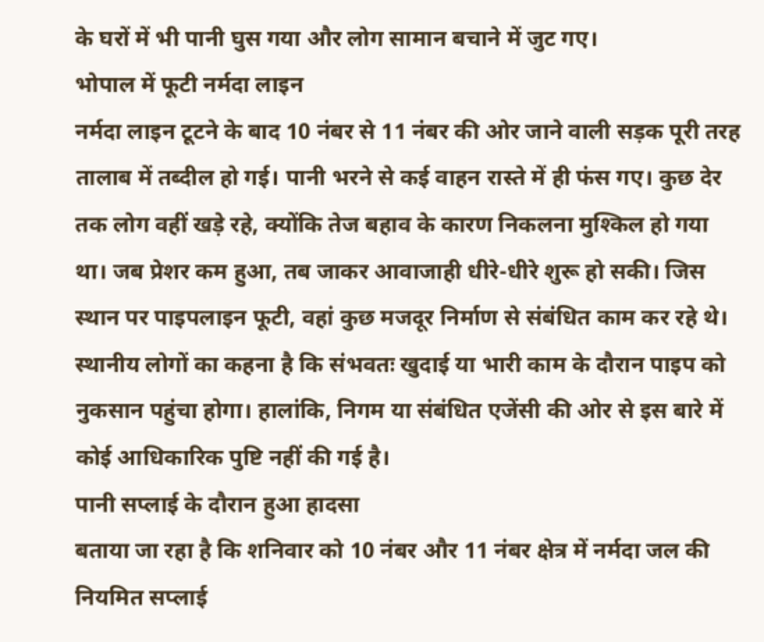के घरों में भी पानी घुस गया और लोग सामान बचाने में जुट गए।
भोपाल में फूटी नर्मदा लाइन
नर्मदा लाइन टूटने के बाद 10 नंबर से 11 नंबर की ओर जाने वाली सड़क पूरी तरह तालाब में तब्दील हो गई। पानी भरने से कई वाहन रास्ते में ही फंस गए। कुछ देर तक लोग वहीं खड़े रहे, क्योंकि तेज बहाव के कारण निकलना मुश्किल हो गया था। जब प्रेशर कम हुआ, तब जाकर आवाजाही धीरे-धीरे शुरू हो सकी। जिस स्थान पर पाइपलाइन फूटी, वहां कुछ मजदूर निर्माण से संबंधित काम कर रहे थे। स्थानीय लोगों का कहना है कि संभवतः खुदाई या भारी काम के दौरान पाइप को नुकसान पहुंचा होगा। हालांकि, निगम या संबंधित एजेंसी की ओर से इस बारे में कोई आधिकारिक पुष्टि नहीं की गई है।
पानी सप्लाई के दौरान हुआ हादसा
बताया जा रहा है कि शनिवार को 10 नंबर और 11 नंबर क्षेत्र में नर्मदा जल की नियमित सप्लाई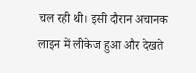चल रही थी। इसी दौरान अचानक लाइन में लीकेज हुआ और देखते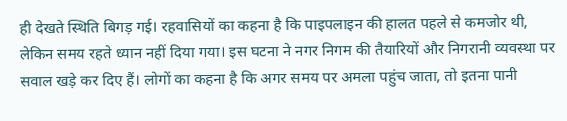ही देखते स्थिति बिगड़ गई। रहवासियों का कहना है कि पाइपलाइन की हालत पहले से कमजोर थी, लेकिन समय रहते ध्यान नहीं दिया गया। इस घटना ने नगर निगम की तैयारियों और निगरानी व्यवस्था पर सवाल खड़े कर दिए हैं। लोगों का कहना है कि अगर समय पर अमला पहुंच जाता, तो इतना पानी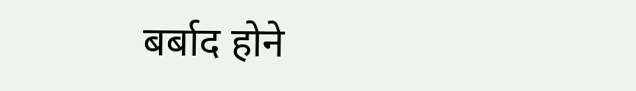बर्बाद होने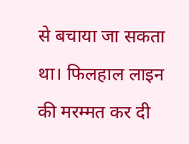से बचाया जा सकता था। फिलहाल लाइन की मरम्मत कर दी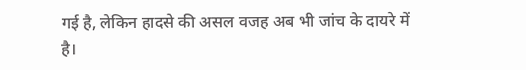गई है, लेकिन हादसे की असल वजह अब भी जांच के दायरे में है।